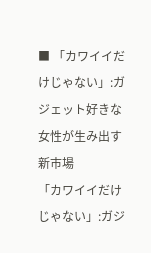■ 「カワイイだけじゃない」:ガジェット好きな女性が生み出す新市場
「カワイイだけじゃない」:ガジ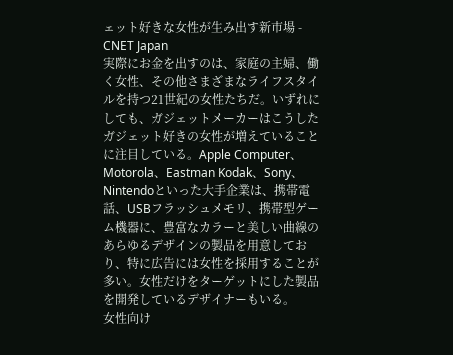ェット好きな女性が生み出す新市場 - CNET Japan
実際にお金を出すのは、家庭の主婦、働く女性、その他さまざまなライフスタイルを持つ21世紀の女性たちだ。いずれにしても、ガジェットメーカーはこうしたガジェット好きの女性が増えていることに注目している。Apple Computer、Motorola、Eastman Kodak、Sony、Nintendoといった大手企業は、携帯電話、USBフラッシュメモリ、携帯型ゲーム機器に、豊富なカラーと美しい曲線のあらゆるデザインの製品を用意しており、特に広告には女性を採用することが多い。女性だけをターゲットにした製品を開発しているデザイナーもいる。
女性向け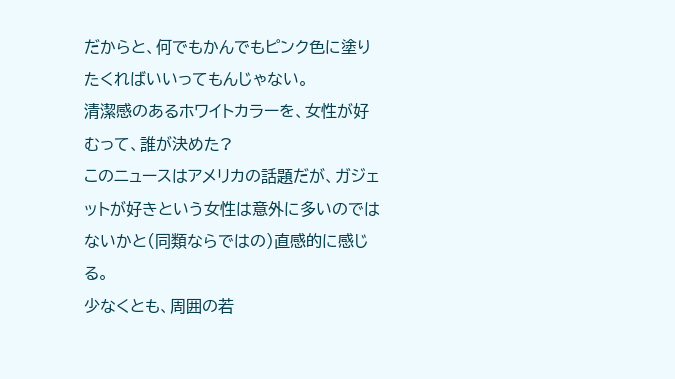だからと、何でもかんでもピンク色に塗りたくればいいってもんじゃない。
清潔感のあるホワイトカラーを、女性が好むって、誰が決めた?
このニュースはアメリカの話題だが、ガジェットが好きという女性は意外に多いのではないかと(同類ならではの)直感的に感じる。
少なくとも、周囲の若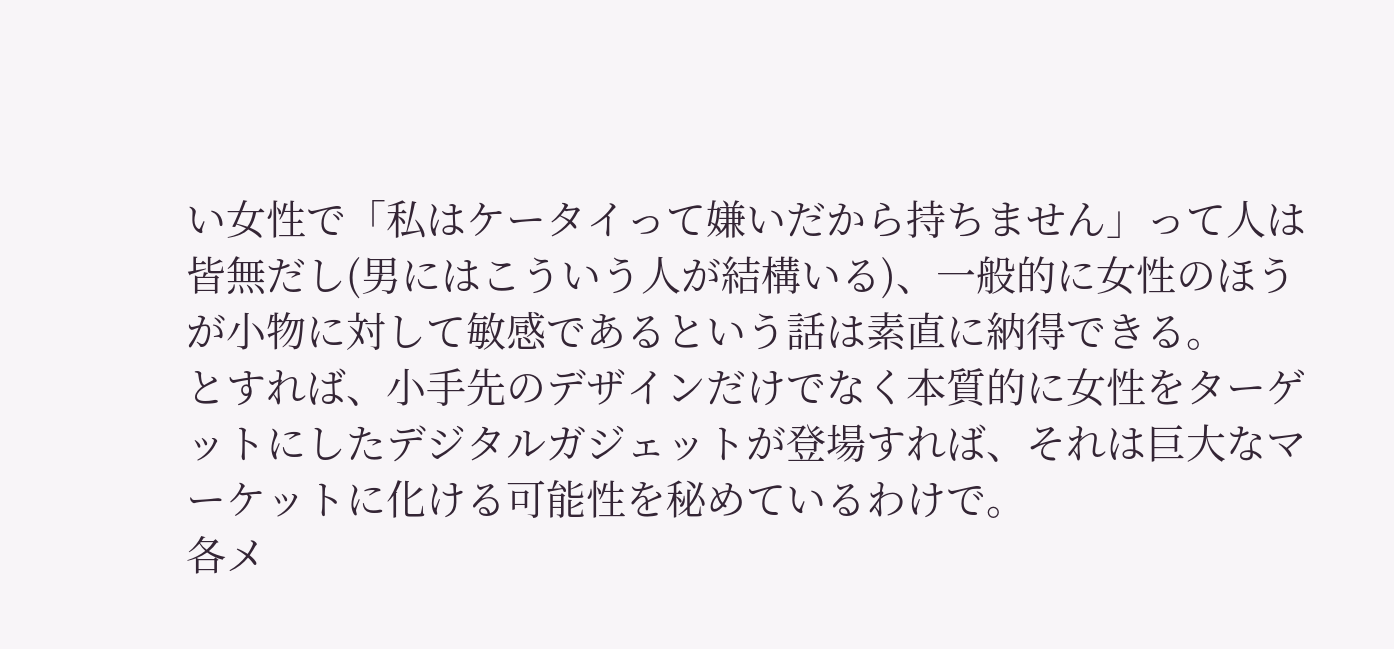い女性で「私はケータイって嫌いだから持ちません」って人は皆無だし(男にはこういう人が結構いる)、一般的に女性のほうが小物に対して敏感であるという話は素直に納得できる。
とすれば、小手先のデザインだけでなく本質的に女性をターゲットにしたデジタルガジェットが登場すれば、それは巨大なマーケットに化ける可能性を秘めているわけで。
各メ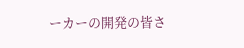ーカーの開発の皆さ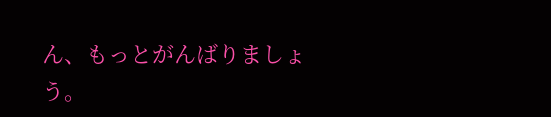ん、もっとがんばりましょう。